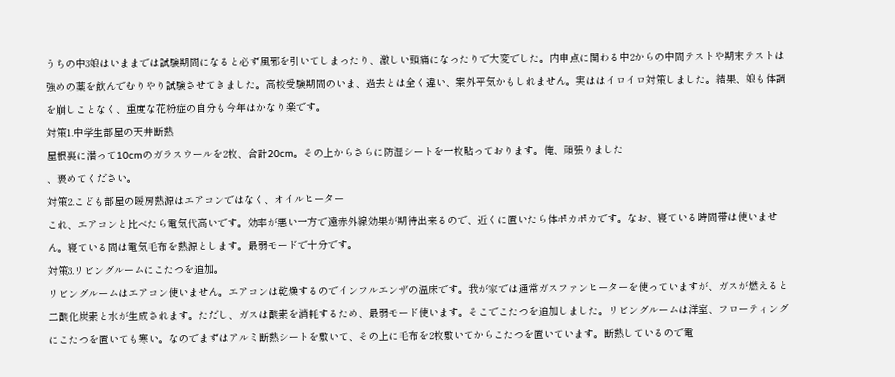うちの中3娘はいままでは試験期間になると必ず風邪を引いてしまったり、激しい頭痛になったりで大変でした。内申点に関わる中2からの中間テストや期末テストは強めの薬を飲んでむりやり試験させてきました。高校受験期間のいま、過去とは全く違い、案外平気かもしれません。実ははイロイロ対策しました。結果、娘も体調を崩しことなく、重度な花粉症の自分も今年はかなり楽です。
対策1.中学生部屋の天井断熱
屋根裏に潜って10cmのガラスウールを2枚、合計20cm。その上からさらに防湿シートを一枚貼っております。俺、頑張りました
、褒めてください。
対策2.こども部屋の暖房熱源はエアコンではなく、オイルヒーター
これ、エアコンと比べたら電気代高いです。効率が悪い一方で遠赤外線効果が期待出来るので、近くに置いたら体ポカポカです。なお、寝ている時間帯は使いません。寝ている間は電気毛布を熱源とします。最弱モードで十分です。
対策3.リビングルームにこたつを追加。
リビングルームはエアコン使いません。エアコンは乾燥するのでインフルエンザの温床です。我が家では通常ガスファンヒーターを使っていますが、ガスが燃えると二酸化炭素と水が生成されます。ただし、ガスは酸素を消耗するため、最弱モード使います。そこでこたつを追加しました。リビングルームは洋室、フローティングにこたつを置いても寒い。なのでまずはアルミ断熱シートを敷いて、その上に毛布を2枚敷いてからこたつを置いています。断熱しているので電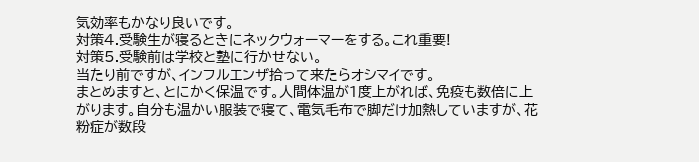気効率もかなり良いです。
対策4.受験生が寝るときにネックウォーマーをする。これ重要!
対策5.受験前は学校と塾に行かせない。
当たり前ですが、インフルエンザ拾って来たらオシマイです。
まとめますと、とにかく保温です。人間体温が1度上がれば、免疫も数倍に上がります。自分も温かい服装で寝て、電気毛布で脚だけ加熱していますが、花粉症が数段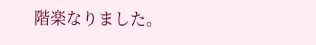階楽なりました。